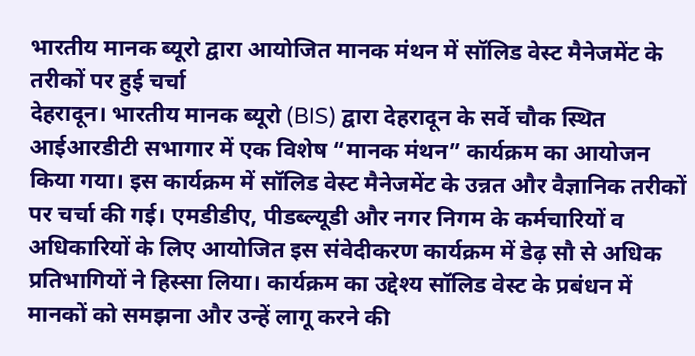भारतीय मानक ब्यूरो द्वारा आयोजित मानक मंथन में सॉलिड वेस्ट मैनेजमेंट के तरीकों पर हुई चर्चा
देहरादून। भारतीय मानक ब्यूरो (BIS) द्वारा देहरादून के सर्वे चौक स्थित आईआरडीटी सभागार में एक विशेष “मानक मंथन” कार्यक्रम का आयोजन किया गया। इस कार्यक्रम में सॉलिड वेस्ट मैनेजमेंट के उन्नत और वैज्ञानिक तरीकों पर चर्चा की गई। एमडीडीए, पीडब्ल्यूडी और नगर निगम के कर्मचारियों व अधिकारियों के लिए आयोजित इस संवेदीकरण कार्यक्रम में डेढ़ सौ से अधिक प्रतिभागियों ने हिस्सा लिया। कार्यक्रम का उद्देश्य सॉलिड वेस्ट के प्रबंधन में मानकों को समझना और उन्हें लागू करने की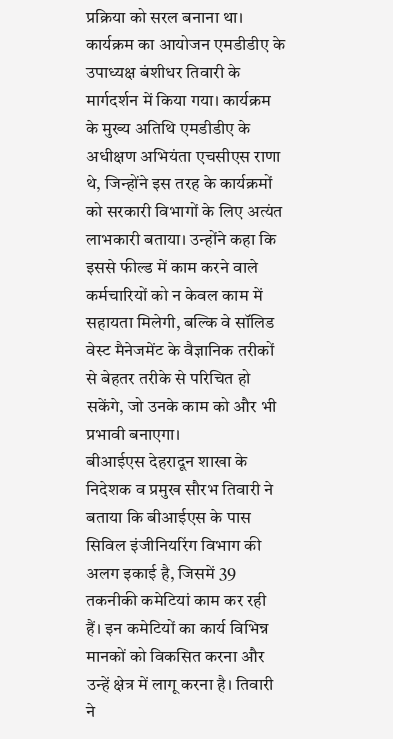प्रक्रिया को सरल बनाना था।
कार्यक्रम का आयोजन एमडीडीए के उपाध्यक्ष बंशीधर तिवारी के मार्गदर्शन में किया गया। कार्यक्रम के मुख्य अतिथि एमडीडीए के अधीक्षण अभियंता एचसीएस राणा थे, जिन्होंने इस तरह के कार्यक्रमों को सरकारी विभागों के लिए अत्यंत लाभकारी बताया। उन्होंने कहा कि इससे फील्ड में काम करने वाले कर्मचारियों को न केवल काम में सहायता मिलेगी, बल्कि वे सॉलिड वेस्ट मैनेजमेंट के वैज्ञानिक तरीकों से बेहतर तरीके से परिचित हो सकेंगे, जो उनके काम को और भी प्रभावी बनाएगा।
बीआईएस देहरादून शाखा के निदेशक व प्रमुख सौरभ तिवारी ने बताया कि बीआईएस के पास सिविल इंजीनियरिंग विभाग की अलग इकाई है, जिसमें 39 तकनीकी कमेटियां काम कर रही हैं। इन कमेटियों का कार्य विभिन्न मानकों को विकसित करना और उन्हें क्षेत्र में लागू करना है। तिवारी ने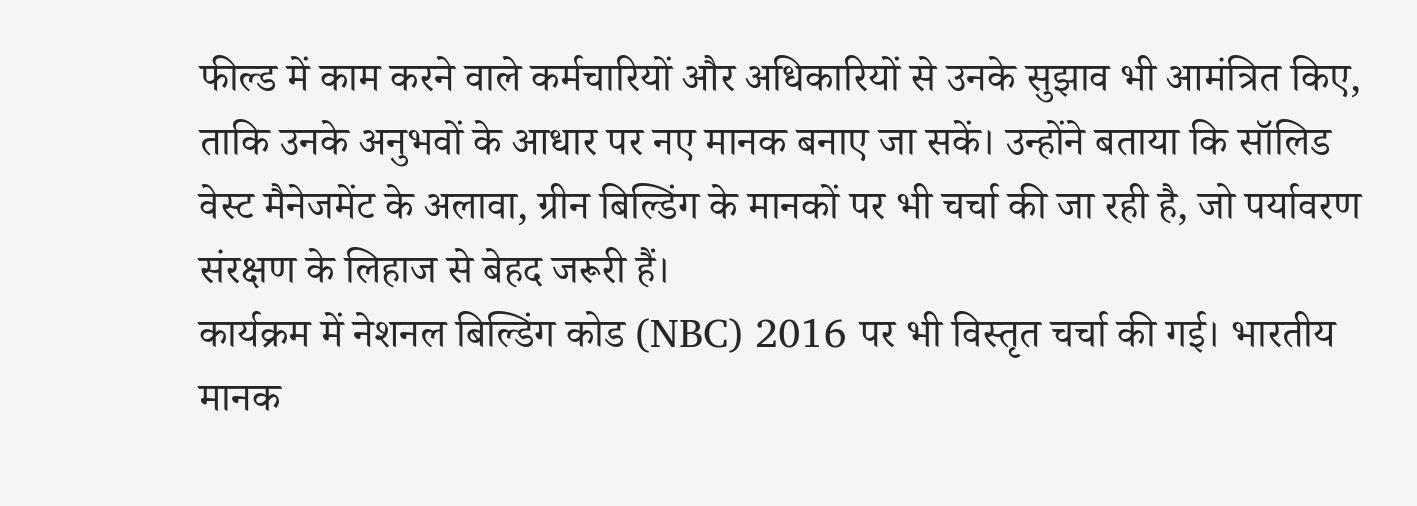फील्ड में काम करने वाले कर्मचारियों और अधिकारियों से उनके सुझाव भी आमंत्रित किए, ताकि उनके अनुभवों के आधार पर नए मानक बनाए जा सकें। उन्होंने बताया कि सॉलिड वेस्ट मैनेजमेंट के अलावा, ग्रीन बिल्डिंग के मानकों पर भी चर्चा की जा रही है, जो पर्यावरण संरक्षण के लिहाज से बेहद जरूरी हैं।
कार्यक्रम में नेशनल बिल्डिंग कोड (NBC) 2016 पर भी विस्तृत चर्चा की गई। भारतीय मानक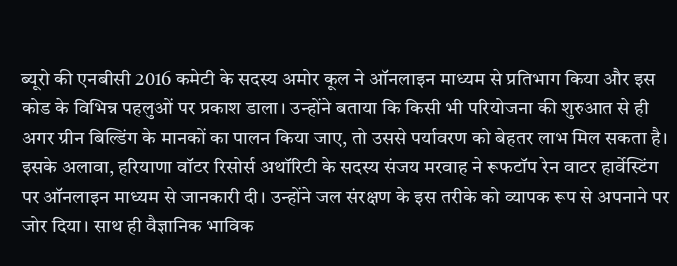ब्यूरो की एनबीसी 2016 कमेटी के सदस्य अमोर कूल ने ऑनलाइन माध्यम से प्रतिभाग किया और इस कोड के विभिन्न पहलुओं पर प्रकाश डाला। उन्होंने बताया कि किसी भी परियोजना की शुरुआत से ही अगर ग्रीन बिल्डिंग के मानकों का पालन किया जाए, तो उससे पर्यावरण को बेहतर लाभ मिल सकता है।
इसके अलावा, हरियाणा वॉटर रिसोर्स अथॉरिटी के सदस्य संजय मरवाह ने रूफटॉप रेन वाटर हार्वेस्टिंग पर ऑनलाइन माध्यम से जानकारी दी। उन्होंने जल संरक्षण के इस तरीके को व्यापक रूप से अपनाने पर जोर दिया। साथ ही वैज्ञानिक भाविक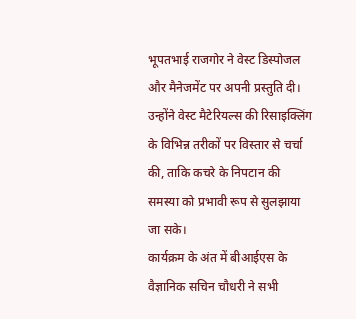भूपतभाई राजगोर ने वेस्ट डिस्पोजल और मैनेजमेंट पर अपनी प्रस्तुति दी। उन्होंने वेस्ट मैटेरियल्स की रिसाइक्लिंग के विभिन्न तरीकों पर विस्तार से चर्चा की, ताकि कचरे के निपटान की समस्या को प्रभावी रूप से सुलझाया जा सके।
कार्यक्रम के अंत में बीआईएस के वैज्ञानिक सचिन चौधरी ने सभी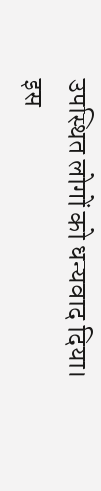उपस्थित लोगों को धन्यवाद दिया। इस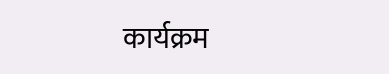कार्यक्रम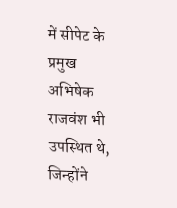में सीपेट के प्रमुख अभिषेक राजवंश भी उपस्थित थे, जिन्होंने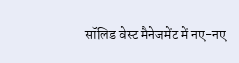सॉलिड वेस्ट मैनेजमेंट में नए-नए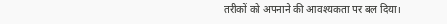तरीकों को अपनाने की आवश्यकता पर बल दिया।